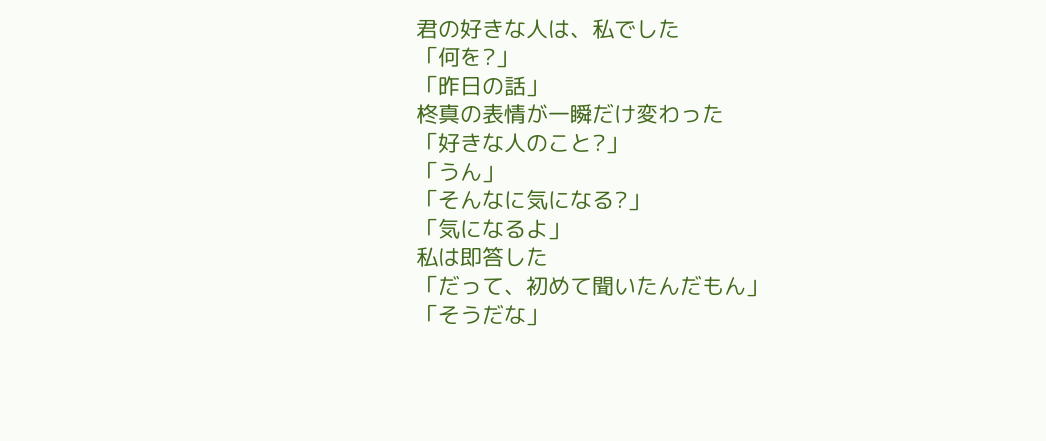君の好きな人は、私でした
「何を?」
「昨日の話」
柊真の表情が一瞬だけ変わった
「好きな人のこと?」
「うん」
「そんなに気になる?」
「気になるよ」
私は即答した
「だって、初めて聞いたんだもん」
「そうだな」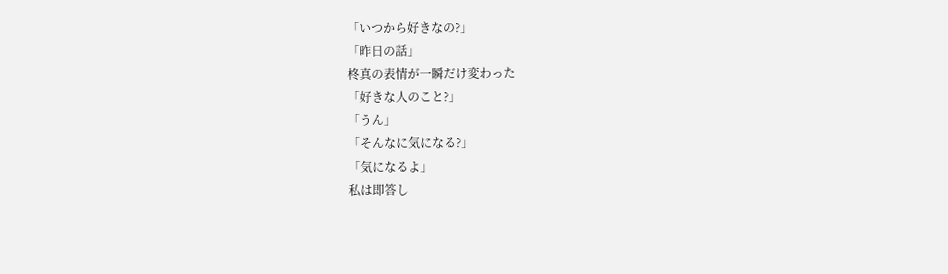「いつから好きなの?」
「昨日の話」
柊真の表情が一瞬だけ変わった
「好きな人のこと?」
「うん」
「そんなに気になる?」
「気になるよ」
私は即答し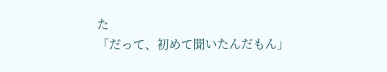た
「だって、初めて聞いたんだもん」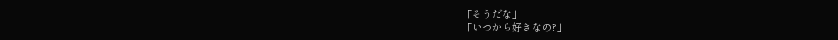「そうだな」
「いつから好きなの?」